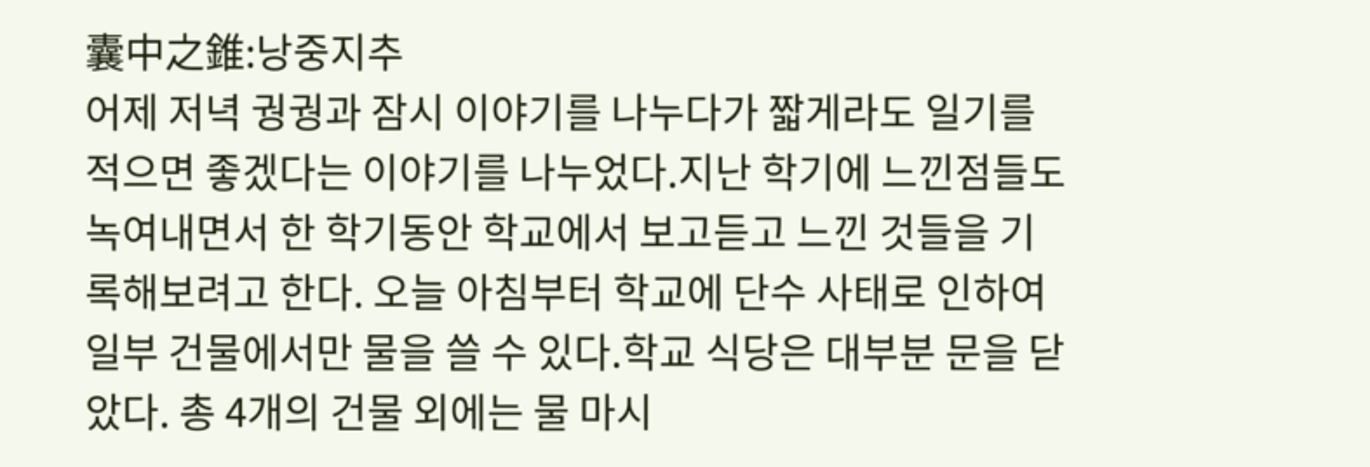囊中之錐:낭중지추
어제 저녁 궝궝과 잠시 이야기를 나누다가 짧게라도 일기를 적으면 좋겠다는 이야기를 나누었다.지난 학기에 느낀점들도 녹여내면서 한 학기동안 학교에서 보고듣고 느낀 것들을 기록해보려고 한다. 오늘 아침부터 학교에 단수 사태로 인하여 일부 건물에서만 물을 쓸 수 있다.학교 식당은 대부분 문을 닫았다. 총 4개의 건물 외에는 물 마시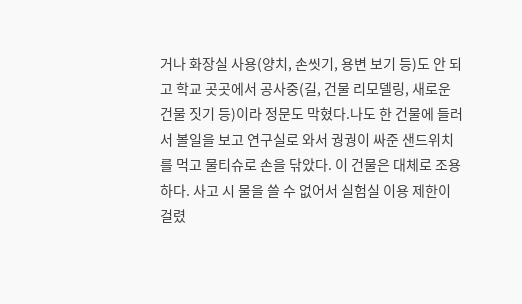거나 화장실 사용(양치, 손씻기, 용변 보기 등)도 안 되고 학교 곳곳에서 공사중(길, 건물 리모델링, 새로운 건물 짓기 등)이라 정문도 막혔다.나도 한 건물에 들러서 볼일을 보고 연구실로 와서 궝궝이 싸준 샌드위치를 먹고 물티슈로 손을 닦았다. 이 건물은 대체로 조용하다. 사고 시 물을 쓸 수 없어서 실험실 이용 제한이 걸렸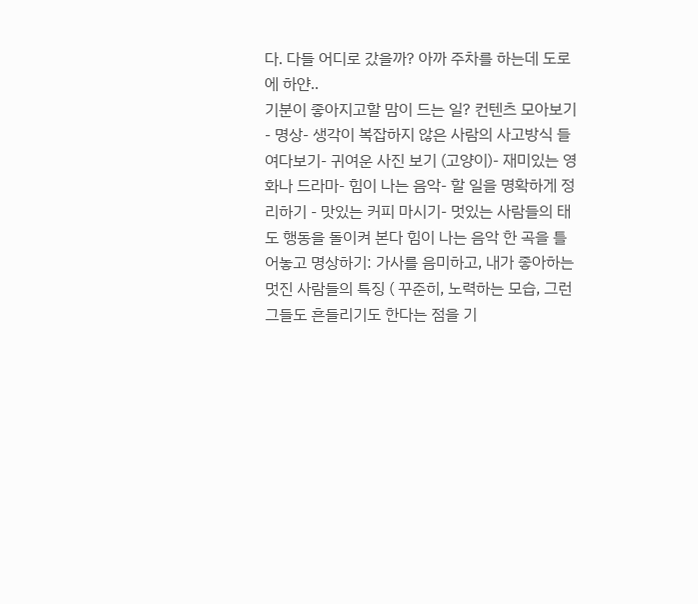다. 다들 어디로 갔을까? 아까 주차를 하는데 도로에 하얀..
기분이 좋아지고할 맘이 드는 일? 컨텐츠 모아보기 - 명상- 생각이 복잡하지 않은 사람의 사고방식 들여다보기- 귀여운 사진 보기 (고양이)- 재미있는 영화나 드라마- 힘이 나는 음악- 할 일을 명확하게 정리하기 - 맛있는 커피 마시기- 멋있는 사람들의 태도 행동을 돌이켜 본다 힘이 나는 음악 한 곡을 틀어놓고 명상하기: 가사를 음미하고, 내가 좋아하는 멋진 사람들의 특징 ( 꾸준히, 노력하는 모습, 그런 그들도 흔들리기도 한다는 점을 기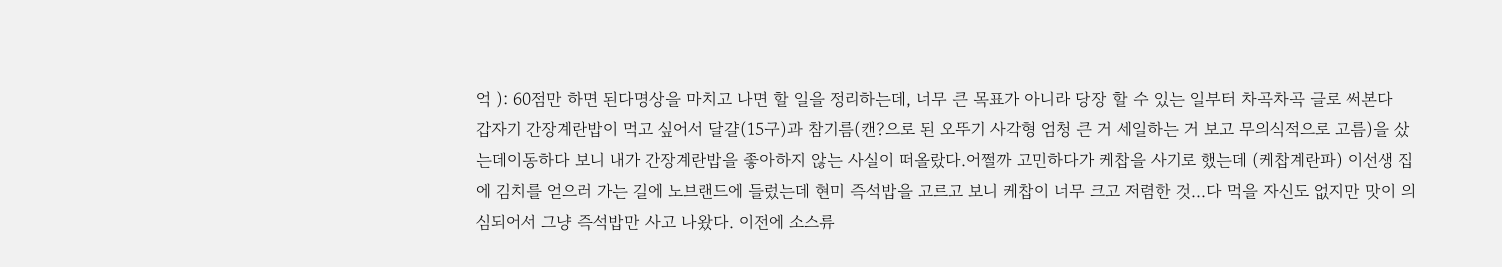억 ): 60점만 하면 된다명상을 마치고 나면 할 일을 정리하는데, 너무 큰 목표가 아니라 당장 할 수 있는 일부터 차곡차곡 글로 써본다
갑자기 간장계란밥이 먹고 싶어서 달걀(15구)과 참기름(캔?으로 된 오뚜기 사각형 엄청 큰 거 세일하는 거 보고 무의식적으로 고름)을 샀는데이동하다 보니 내가 간장계란밥을 좋아하지 않는 사실이 떠올랐다.어쩔까 고민하다가 케찹을 사기로 했는데 (케찹계란파) 이선생 집에 김치를 얻으러 가는 길에 노브랜드에 들렀는데 현미 즉석밥을 고르고 보니 케찹이 너무 크고 저렴한 것...다 먹을 자신도 없지만 맛이 의심되어서 그냥 즉석밥만 사고 나왔다. 이전에 소스류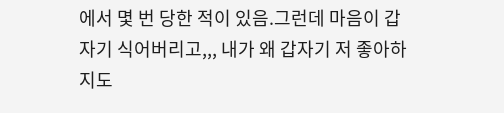에서 몇 번 당한 적이 있음.그런데 마음이 갑자기 식어버리고,,, 내가 왜 갑자기 저 좋아하지도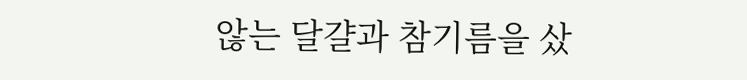않는 달걀과 참기름을 샀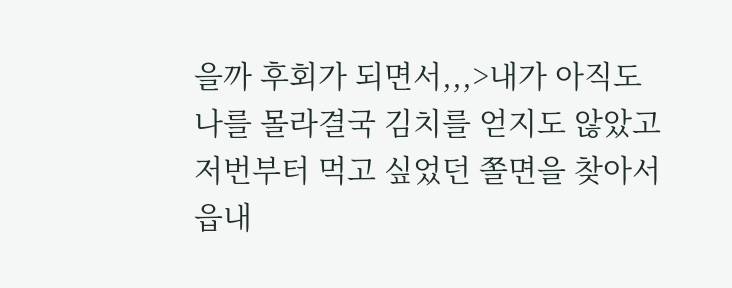을까 후회가 되면서,,,>내가 아직도 나를 몰라결국 김치를 얻지도 않았고 저번부터 먹고 싶었던 쫄면을 찾아서 읍내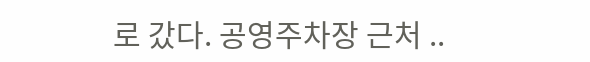로 갔다. 공영주차장 근처 ..